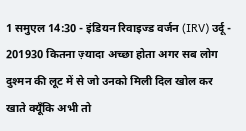1 समुएल 14:30 - इंडियन रिवाइज्ड वर्जन (IRV) उर्दू - 201930 कितना ज़्यादा अच्छा होता अगर सब लोग दुश्मन की लूट में से जो उनको मिली दिल खोल कर खाते क्यूँकि अभी तो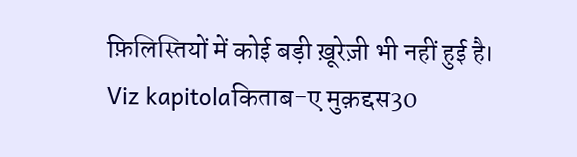फ़िलिस्तियों में कोई बड़ी ख़ूरेज़ी भी नहीं हुई है। Viz kapitolaकिताब-ए मुक़द्दस30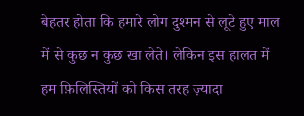बेहतर होता कि हमारे लोग दुश्मन से लूटे हुए माल में से कुछ न कुछ खा लेते। लेकिन इस हालत में हम फ़िलिस्तियों को किस तरह ज़्यादा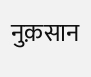नुक़सान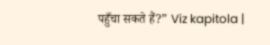पहुँचा सकते हैं?” Viz kapitola |